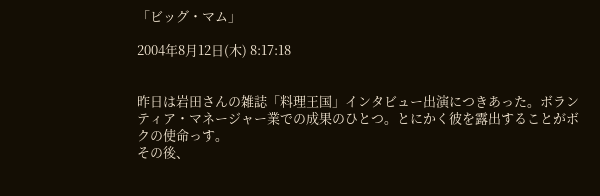「ビッグ・マム」

2004年8月12日(木) 8:17:18


昨日は岩田さんの雑誌「料理王国」インタビュー出演につきあった。ボランティア・マネージャー業での成果のひとつ。とにかく彼を露出することがボクの使命っす。
その後、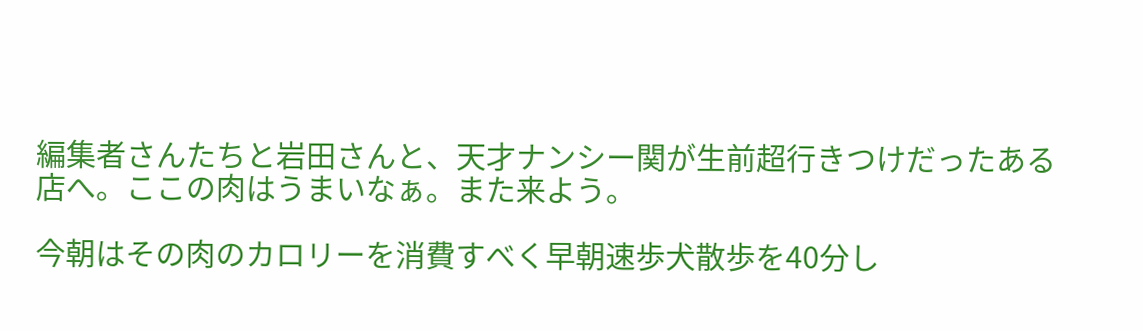編集者さんたちと岩田さんと、天才ナンシー関が生前超行きつけだったある店へ。ここの肉はうまいなぁ。また来よう。

今朝はその肉のカロリーを消費すべく早朝速歩犬散歩を40分し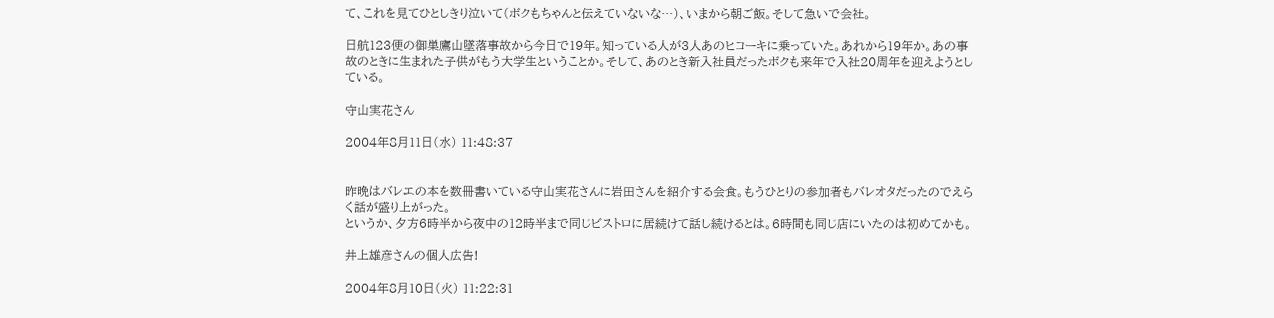て、これを見てひとしきり泣いて(ボクもちゃんと伝えていないな…)、いまから朝ご飯。そして急いで会社。

日航123便の御巣鷹山墜落事故から今日で19年。知っている人が3人あのヒコーキに乗っていた。あれから19年か。あの事故のときに生まれた子供がもう大学生ということか。そして、あのとき新入社員だったボクも来年で入社20周年を迎えようとしている。

守山実花さん

2004年8月11日(水) 11:48:37


昨晩はバレエの本を数冊書いている守山実花さんに岩田さんを紹介する会食。もうひとりの参加者もバレオタだったのでえらく話が盛り上がった。
というか、夕方6時半から夜中の12時半まで同じビストロに居続けて話し続けるとは。6時間も同じ店にいたのは初めてかも。

井上雄彦さんの個人広告!

2004年8月10日(火) 11:22:31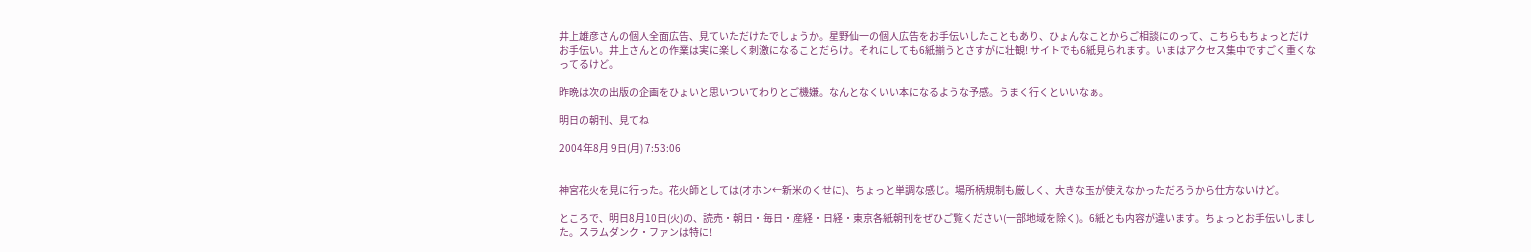井上雄彦さんの個人全面広告、見ていただけたでしょうか。星野仙一の個人広告をお手伝いしたこともあり、ひょんなことからご相談にのって、こちらもちょっとだけお手伝い。井上さんとの作業は実に楽しく刺激になることだらけ。それにしても6紙揃うとさすがに壮観! サイトでも6紙見られます。いまはアクセス集中ですごく重くなってるけど。

昨晩は次の出版の企画をひょいと思いついてわりとご機嫌。なんとなくいい本になるような予感。うまく行くといいなぁ。

明日の朝刊、見てね

2004年8月 9日(月) 7:53:06


神宮花火を見に行った。花火師としては(オホン←新米のくせに)、ちょっと単調な感じ。場所柄規制も厳しく、大きな玉が使えなかっただろうから仕方ないけど。

ところで、明日8月10日(火)の、読売・朝日・毎日・産経・日経・東京各紙朝刊をぜひご覧ください(一部地域を除く)。6紙とも内容が違います。ちょっとお手伝いしました。スラムダンク・ファンは特に!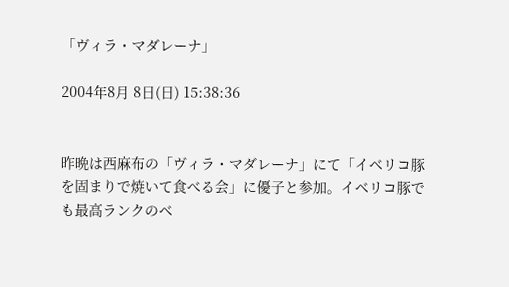「ヴィラ・マダレーナ」

2004年8月 8日(日) 15:38:36


昨晩は西麻布の「ヴィラ・マダレーナ」にて「イベリコ豚を固まりで焼いて食べる会」に優子と参加。イベリコ豚でも最高ランクのベ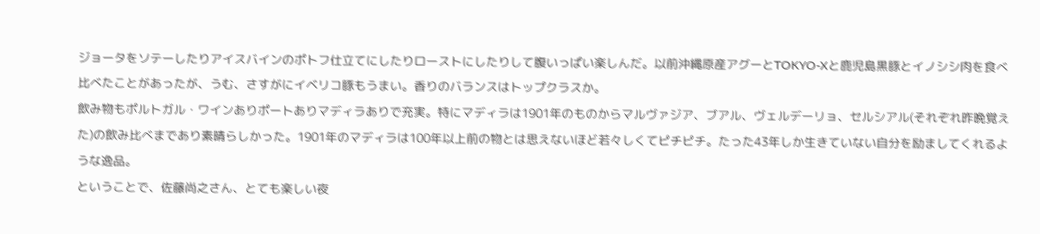ジョータをソテーしたりアイスバインのポトフ仕立てにしたりローストにしたりして腹いっぱい楽しんだ。以前沖縄原産アグーとTOKYO-Xと鹿児島黒豚とイノシシ肉を食べ比べたことがあったが、うむ、さすがにイベリコ豚もうまい。香りのバランスはトップクラスか。
飲み物もポルトガル・ワインありポートありマディラありで充実。特にマディラは1901年のものからマルヴァジア、ブアル、ヴェルデーリョ、セルシアル(それぞれ昨晩覚えた)の飲み比べまであり素晴らしかった。1901年のマディラは100年以上前の物とは思えないほど若々しくてピチピチ。たった43年しか生きていない自分を励ましてくれるような逸品。
ということで、佐藤尚之さん、とても楽しい夜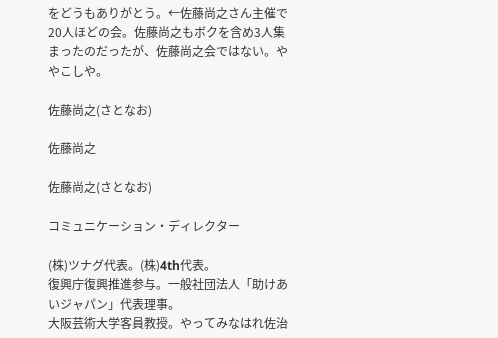をどうもありがとう。←佐藤尚之さん主催で20人ほどの会。佐藤尚之もボクを含め3人集まったのだったが、佐藤尚之会ではない。ややこしや。

佐藤尚之(さとなお)

佐藤尚之

佐藤尚之(さとなお)

コミュニケーション・ディレクター

(株)ツナグ代表。(株)4th代表。
復興庁復興推進参与。一般社団法人「助けあいジャパン」代表理事。
大阪芸術大学客員教授。やってみなはれ佐治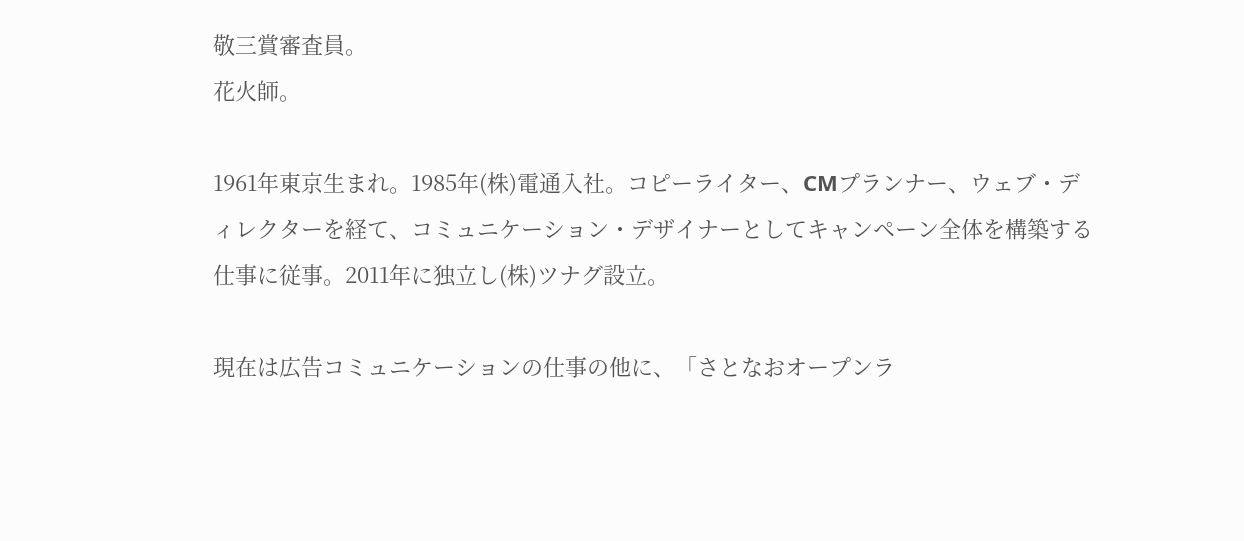敬三賞審査員。
花火師。

1961年東京生まれ。1985年(株)電通入社。コピーライター、CMプランナー、ウェブ・ディレクターを経て、コミュニケーション・デザイナーとしてキャンペーン全体を構築する仕事に従事。2011年に独立し(株)ツナグ設立。

現在は広告コミュニケーションの仕事の他に、「さとなおオープンラ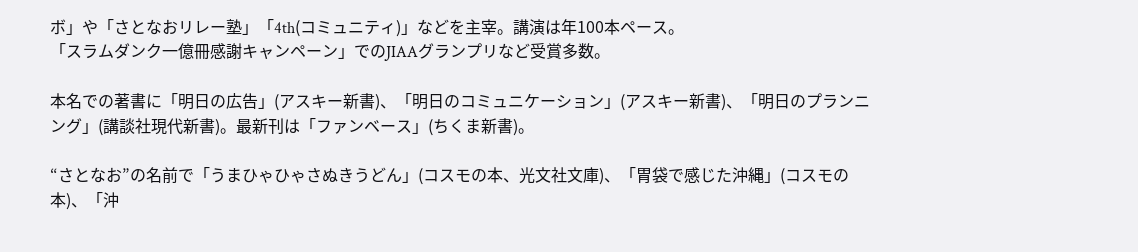ボ」や「さとなおリレー塾」「4th(コミュニティ)」などを主宰。講演は年100本ペース。
「スラムダンク一億冊感謝キャンペーン」でのJIAAグランプリなど受賞多数。

本名での著書に「明日の広告」(アスキー新書)、「明日のコミュニケーション」(アスキー新書)、「明日のプランニング」(講談社現代新書)。最新刊は「ファンベース」(ちくま新書)。

“さとなお”の名前で「うまひゃひゃさぬきうどん」(コスモの本、光文社文庫)、「胃袋で感じた沖縄」(コスモの本)、「沖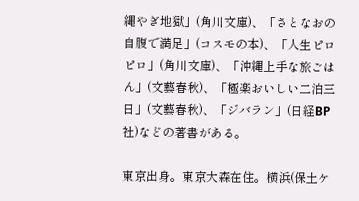縄やぎ地獄」(角川文庫)、「さとなおの自腹で満足」(コスモの本)、「人生ピロピロ」(角川文庫)、「沖縄上手な旅ごはん」(文藝春秋)、「極楽おいしい二泊三日」(文藝春秋)、「ジバラン」(日経BP社)などの著書がある。

東京出身。東京大森在住。横浜(保土ケ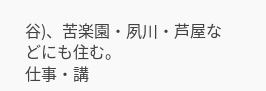谷)、苦楽園・夙川・芦屋などにも住む。
仕事・講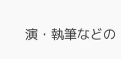演・執筆などの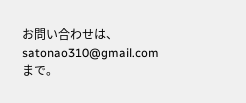お問い合わせは、satonao310@gmail.com まで。